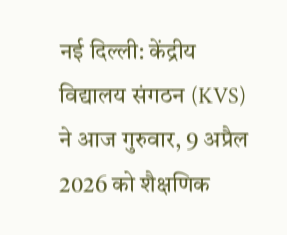नई दिल्ली: केंद्रीय विद्यालय संगठन (KVS) ने आज गुरुवार, 9 अप्रैल 2026 को शैक्षणिक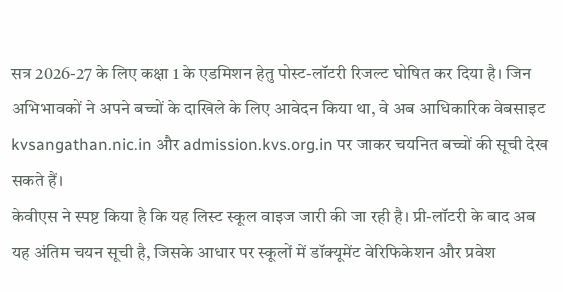सत्र 2026-27 के लिए कक्षा 1 के एडमिशन हेतु पोस्ट-लॉटरी रिजल्ट घोषित कर दिया है। जिन अभिभावकों ने अपने बच्चों के दाखिले के लिए आवेदन किया था, वे अब आधिकारिक वेबसाइट kvsangathan.nic.in और admission.kvs.org.in पर जाकर चयनित बच्चों की सूची देख सकते हैं।
केवीएस ने स्पष्ट किया है कि यह लिस्ट स्कूल वाइज जारी की जा रही है। प्री-लॉटरी के बाद अब यह अंतिम चयन सूची है, जिसके आधार पर स्कूलों में डॉक्यूमेंट वेरिफिकेशन और प्रवेश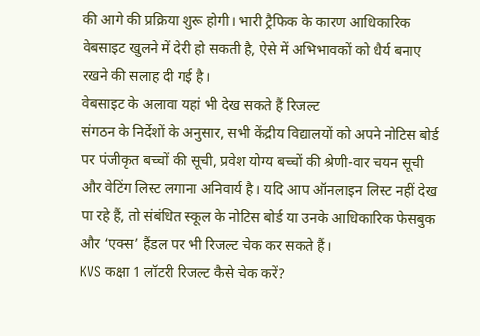की आगे की प्रक्रिया शुरू होगी। भारी ट्रैफिक के कारण आधिकारिक वेबसाइट खुलने में देरी हो सकती है, ऐसे में अभिभावकों को धैर्य बनाए रखने की सलाह दी गई है।
वेबसाइट के अलावा यहां भी देख सकते हैं रिजल्ट
संगठन के निर्देशों के अनुसार, सभी केंद्रीय विद्यालयों को अपने नोटिस बोर्ड पर पंजीकृत बच्चों की सूची, प्रवेश योग्य बच्चों की श्रेणी-वार चयन सूची और वेटिंग लिस्ट लगाना अनिवार्य है। यदि आप ऑनलाइन लिस्ट नहीं देख पा रहे हैं, तो संबंधित स्कूल के नोटिस बोर्ड या उनके आधिकारिक फेसबुक और ‘एक्स’ हैंडल पर भी रिजल्ट चेक कर सकते हैं।
KVS कक्षा 1 लॉटरी रिजल्ट कैसे चेक करें?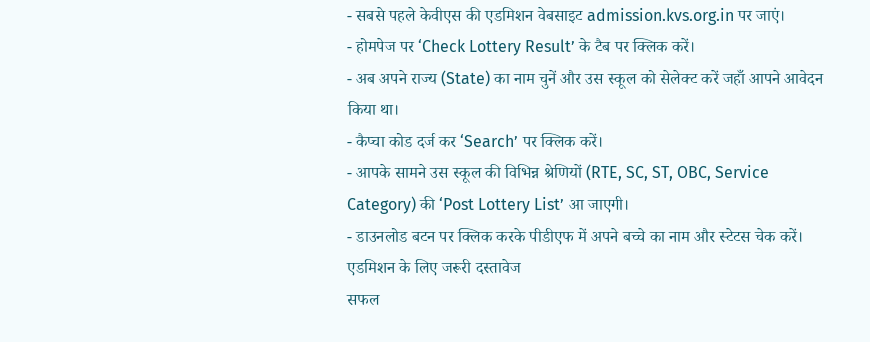- सबसे पहले केवीएस की एडमिशन वेबसाइट admission.kvs.org.in पर जाएं।
- होमपेज पर ‘Check Lottery Result’ के टैब पर क्लिक करें।
- अब अपने राज्य (State) का नाम चुनें और उस स्कूल को सेलेक्ट करें जहाँ आपने आवेदन किया था।
- कैप्चा कोड दर्ज कर ‘Search’ पर क्लिक करें।
- आपके सामने उस स्कूल की विभिन्न श्रेणियों (RTE, SC, ST, OBC, Service Category) की ‘Post Lottery List’ आ जाएगी।
- डाउनलोड बटन पर क्लिक करके पीडीएफ में अपने बच्चे का नाम और स्टेटस चेक करें।
एडमिशन के लिए जरूरी दस्तावेज
सफल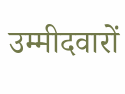उम्मीदवारों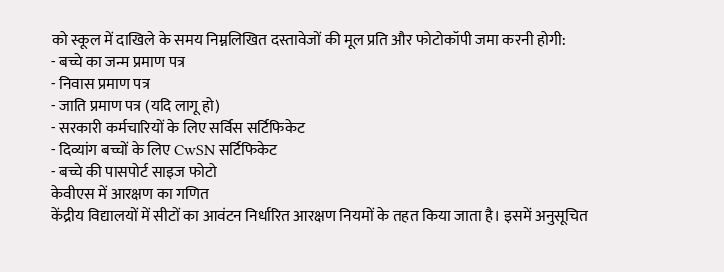को स्कूल में दाखिले के समय निम्नलिखित दस्तावेजों की मूल प्रति और फोटोकॉपी जमा करनी होगी:
- बच्चे का जन्म प्रमाण पत्र
- निवास प्रमाण पत्र
- जाति प्रमाण पत्र (यदि लागू हो)
- सरकारी कर्मचारियों के लिए सर्विस सर्टिफिकेट
- दिव्यांग बच्चों के लिए CwSN सर्टिफिकेट
- बच्चे की पासपोर्ट साइज फोटो
केवीएस में आरक्षण का गणित
केंद्रीय विद्यालयों में सीटों का आवंटन निर्धारित आरक्षण नियमों के तहत किया जाता है। इसमें अनुसूचित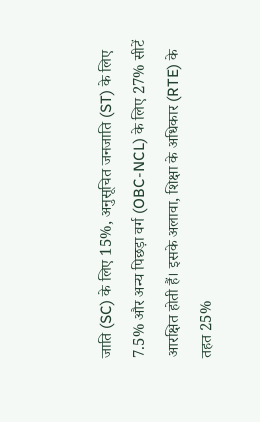जाति (SC) के लिए 15%, अनुसूचित जनजाति (ST) के लिए 7.5% और अन्य पिछड़ा वर्ग (OBC-NCL) के लिए 27% सीटें आरक्षित होती हैं। इसके अलावा, शिक्षा के अधिकार (RTE) के तहत 25%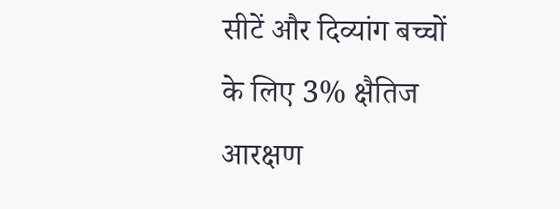सीटें और दिव्यांग बच्चों के लिए 3% क्षैतिज आरक्षण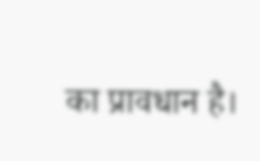का प्रावधान है।